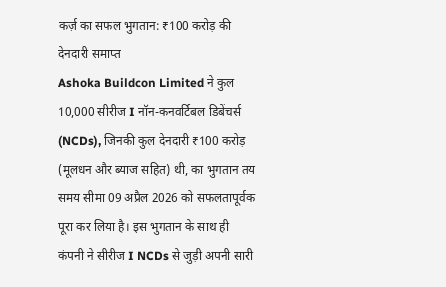कर्ज़ का सफल भुगतान: ₹100 करोड़ की देनदारी समाप्त
Ashoka Buildcon Limited ने कुल 10,000 सीरीज I नॉन-कनवर्टिबल डिबेंचर्स (NCDs), जिनकी कुल देनदारी ₹100 करोड़ (मूलधन और ब्याज सहित) थी, का भुगतान तय समय सीमा 09 अप्रैल 2026 को सफलतापूर्वक पूरा कर लिया है। इस भुगतान के साथ ही कंपनी ने सीरीज I NCDs से जुड़ी अपनी सारी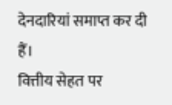देनदारियां समाप्त कर दी हैं।
वित्तीय सेहत पर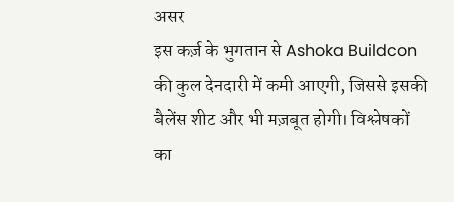असर
इस कर्ज़ के भुगतान से Ashoka Buildcon की कुल देनदारी में कमी आएगी, जिससे इसकी बैलेंस शीट और भी मज़बूत होगी। विश्लेषकों का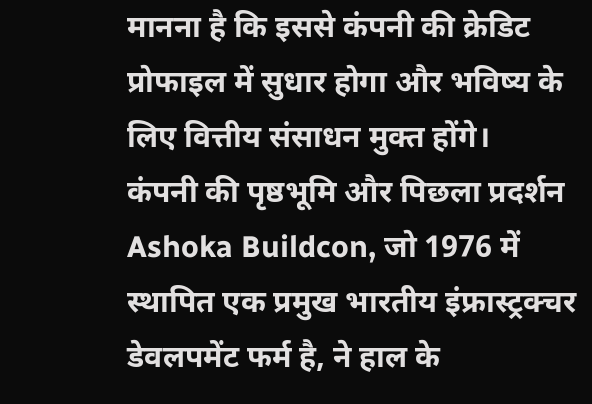मानना है कि इससे कंपनी की क्रेडिट प्रोफाइल में सुधार होगा और भविष्य के लिए वित्तीय संसाधन मुक्त होंगे।
कंपनी की पृष्ठभूमि और पिछला प्रदर्शन
Ashoka Buildcon, जो 1976 में स्थापित एक प्रमुख भारतीय इंफ्रास्ट्रक्चर डेवलपमेंट फर्म है, ने हाल के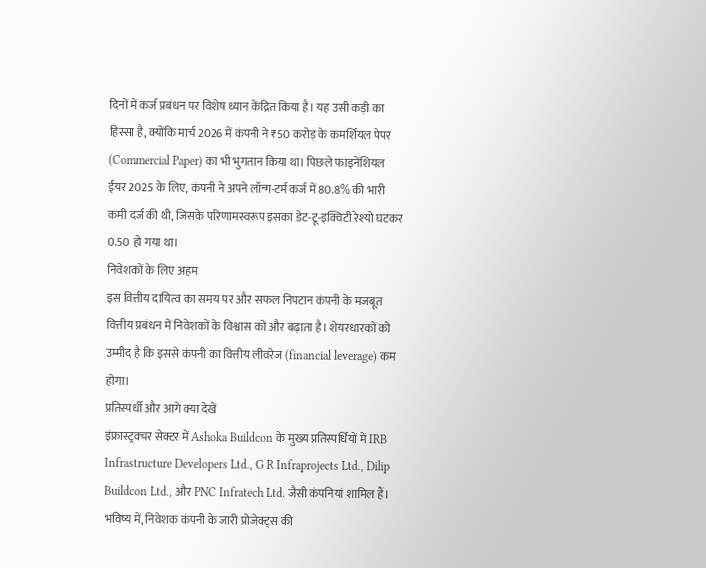दिनों में कर्ज प्रबंधन पर विशेष ध्यान केंद्रित किया है। यह उसी कड़ी का हिस्सा है, क्योंकि मार्च 2026 में कंपनी ने ₹50 करोड़ के कमर्शियल पेपर (Commercial Paper) का भी भुगतान किया था। पिछले फाइनेंशियल ईयर 2025 के लिए, कंपनी ने अपने लॉन्ग-टर्म कर्ज में 80.8% की भारी कमी दर्ज की थी, जिसके परिणामस्वरूप इसका डेट-टू-इक्विटी रेश्यो घटकर 0.50 हो गया था।
निवेशकों के लिए अहम
इस वित्तीय दायित्व का समय पर और सफल निपटान कंपनी के मजबूत वित्तीय प्रबंधन में निवेशकों के विश्वास को और बढ़ाता है। शेयरधारकों को उम्मीद है कि इससे कंपनी का वित्तीय लीवरेज (financial leverage) कम होगा।
प्रतिस्पर्धी और आगे क्या देखें
इंफ्रास्ट्रक्चर सेक्टर में Ashoka Buildcon के मुख्य प्रतिस्पर्धियों में IRB Infrastructure Developers Ltd., G R Infraprojects Ltd., Dilip Buildcon Ltd., और PNC Infratech Ltd. जैसी कंपनियां शामिल हैं। भविष्य में, निवेशक कंपनी के जारी प्रोजेक्ट्स की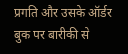प्रगति और उसके ऑर्डर बुक पर बारीकी से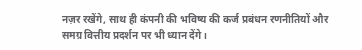नज़र रखेंगे, साथ ही कंपनी की भविष्य की कर्ज प्रबंधन रणनीतियों और समग्र वित्तीय प्रदर्शन पर भी ध्यान देंगे।